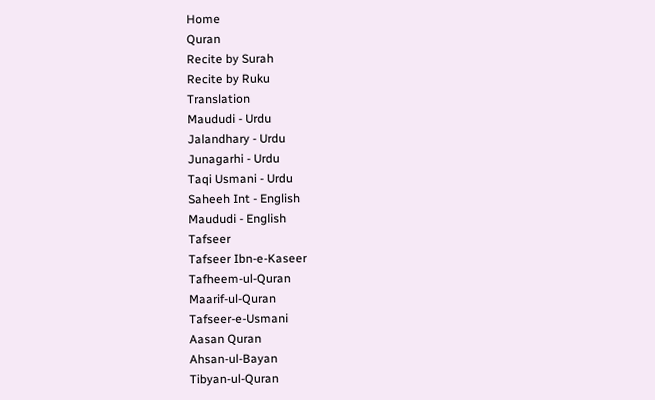Home
Quran
Recite by Surah
Recite by Ruku
Translation
Maududi - Urdu
Jalandhary - Urdu
Junagarhi - Urdu
Taqi Usmani - Urdu
Saheeh Int - English
Maududi - English
Tafseer
Tafseer Ibn-e-Kaseer
Tafheem-ul-Quran
Maarif-ul-Quran
Tafseer-e-Usmani
Aasan Quran
Ahsan-ul-Bayan
Tibyan-ul-Quran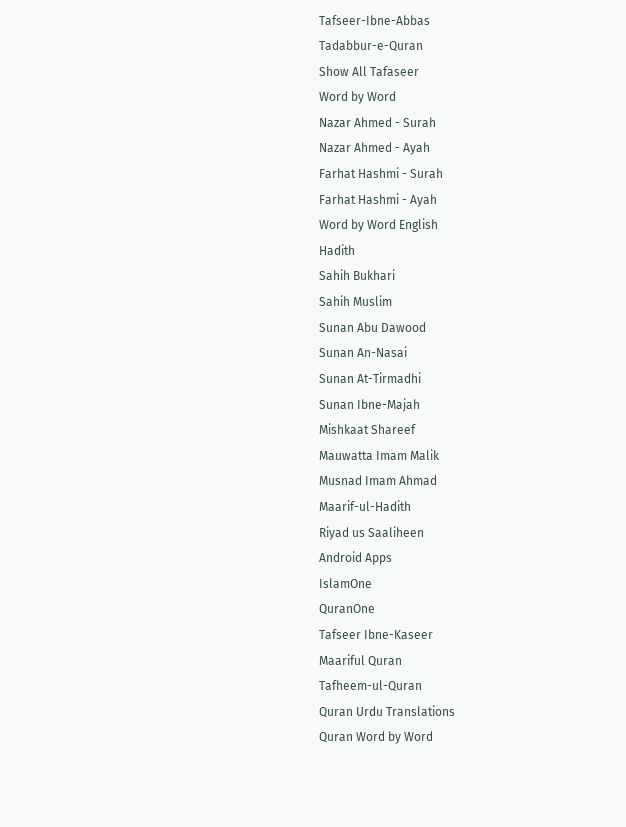Tafseer-Ibne-Abbas
Tadabbur-e-Quran
Show All Tafaseer
Word by Word
Nazar Ahmed - Surah
Nazar Ahmed - Ayah
Farhat Hashmi - Surah
Farhat Hashmi - Ayah
Word by Word English
Hadith
Sahih Bukhari
Sahih Muslim
Sunan Abu Dawood
Sunan An-Nasai
Sunan At-Tirmadhi
Sunan Ibne-Majah
Mishkaat Shareef
Mauwatta Imam Malik
Musnad Imam Ahmad
Maarif-ul-Hadith
Riyad us Saaliheen
Android Apps
IslamOne
QuranOne
Tafseer Ibne-Kaseer
Maariful Quran
Tafheem-ul-Quran
Quran Urdu Translations
Quran Word by Word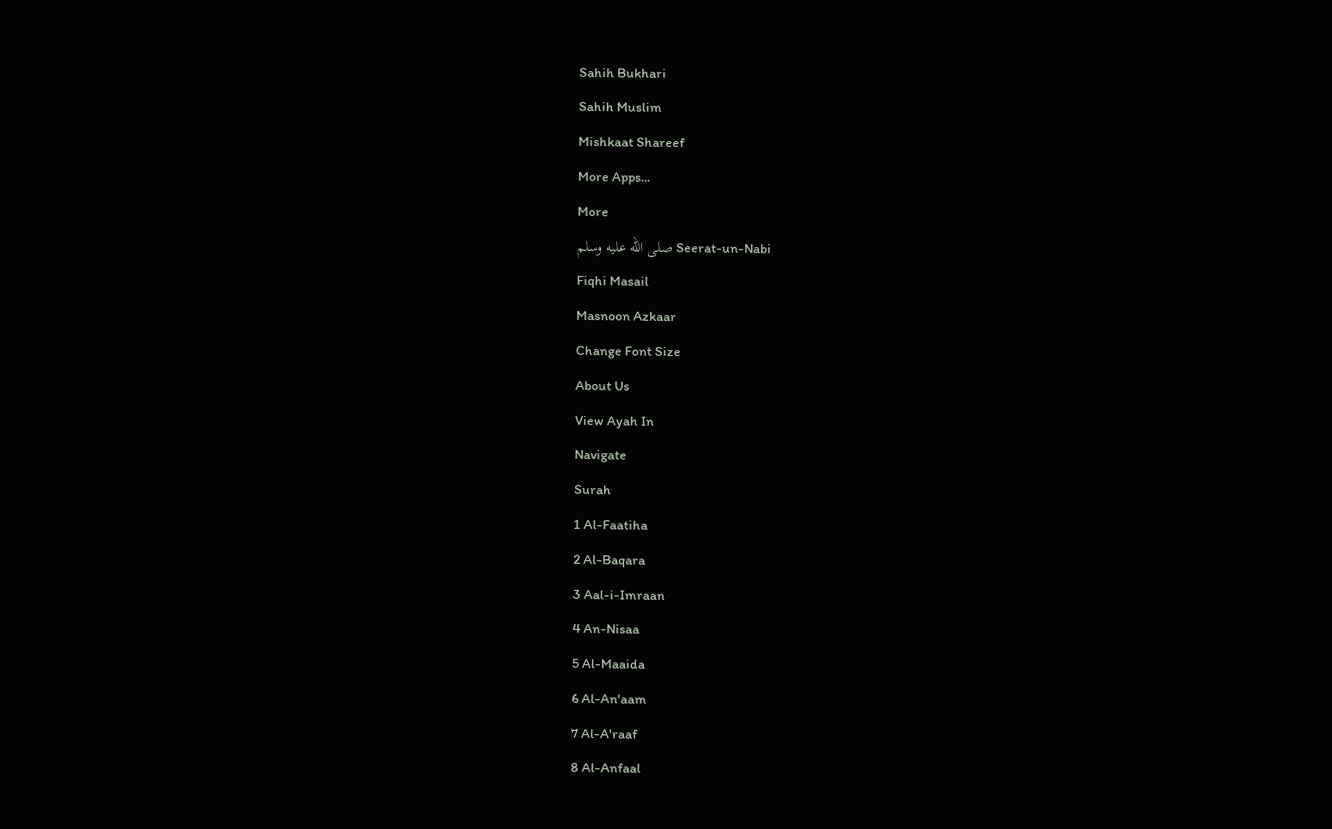Sahih Bukhari
Sahih Muslim
Mishkaat Shareef
More Apps...
More
Seerat-un-Nabi صلى الله عليه وسلم
Fiqhi Masail
Masnoon Azkaar
Change Font Size
About Us
View Ayah In
Navigate
Surah
1 Al-Faatiha
2 Al-Baqara
3 Aal-i-Imraan
4 An-Nisaa
5 Al-Maaida
6 Al-An'aam
7 Al-A'raaf
8 Al-Anfaal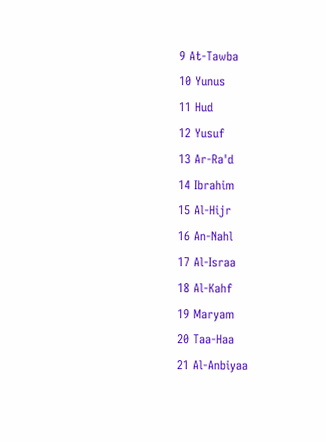9 At-Tawba
10 Yunus
11 Hud
12 Yusuf
13 Ar-Ra'd
14 Ibrahim
15 Al-Hijr
16 An-Nahl
17 Al-Israa
18 Al-Kahf
19 Maryam
20 Taa-Haa
21 Al-Anbiyaa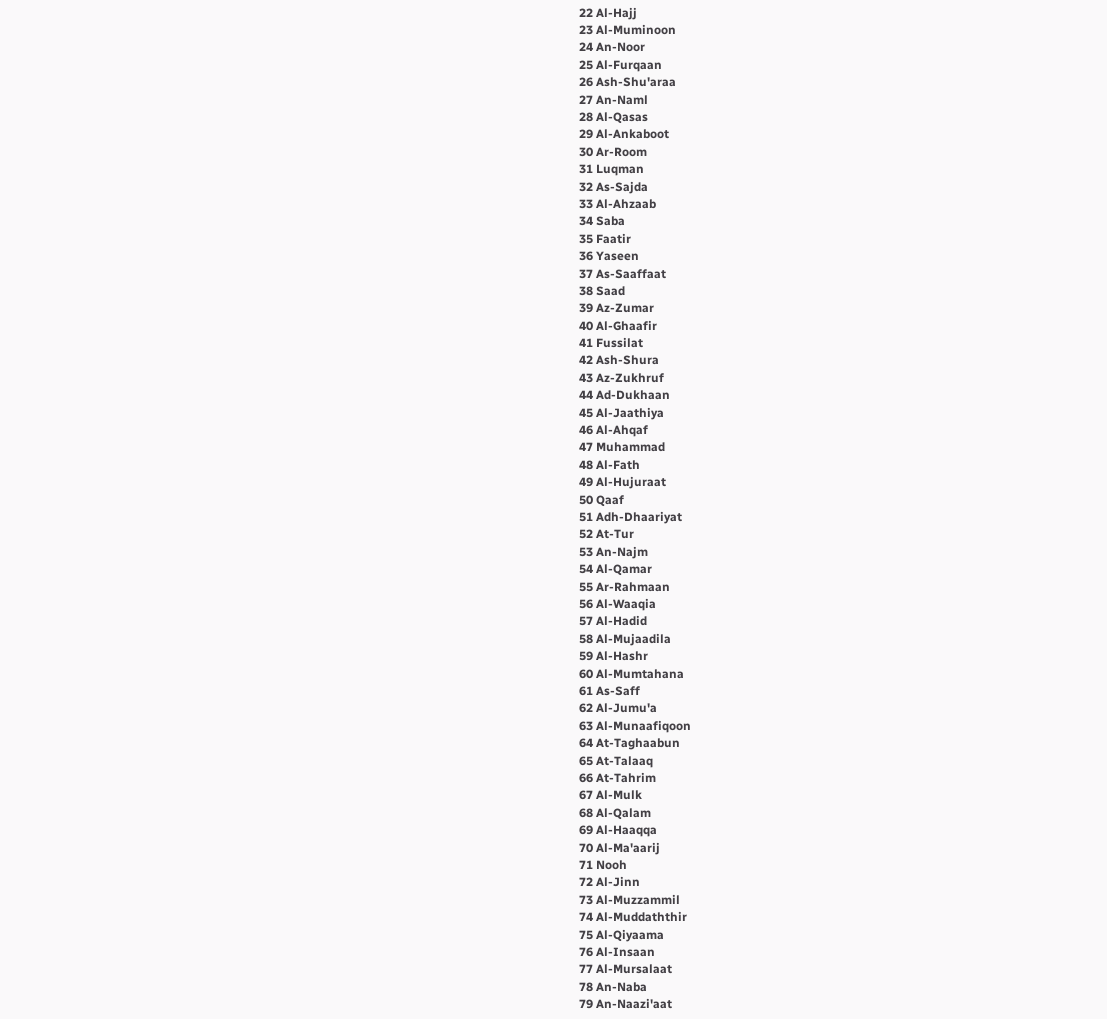22 Al-Hajj
23 Al-Muminoon
24 An-Noor
25 Al-Furqaan
26 Ash-Shu'araa
27 An-Naml
28 Al-Qasas
29 Al-Ankaboot
30 Ar-Room
31 Luqman
32 As-Sajda
33 Al-Ahzaab
34 Saba
35 Faatir
36 Yaseen
37 As-Saaffaat
38 Saad
39 Az-Zumar
40 Al-Ghaafir
41 Fussilat
42 Ash-Shura
43 Az-Zukhruf
44 Ad-Dukhaan
45 Al-Jaathiya
46 Al-Ahqaf
47 Muhammad
48 Al-Fath
49 Al-Hujuraat
50 Qaaf
51 Adh-Dhaariyat
52 At-Tur
53 An-Najm
54 Al-Qamar
55 Ar-Rahmaan
56 Al-Waaqia
57 Al-Hadid
58 Al-Mujaadila
59 Al-Hashr
60 Al-Mumtahana
61 As-Saff
62 Al-Jumu'a
63 Al-Munaafiqoon
64 At-Taghaabun
65 At-Talaaq
66 At-Tahrim
67 Al-Mulk
68 Al-Qalam
69 Al-Haaqqa
70 Al-Ma'aarij
71 Nooh
72 Al-Jinn
73 Al-Muzzammil
74 Al-Muddaththir
75 Al-Qiyaama
76 Al-Insaan
77 Al-Mursalaat
78 An-Naba
79 An-Naazi'aat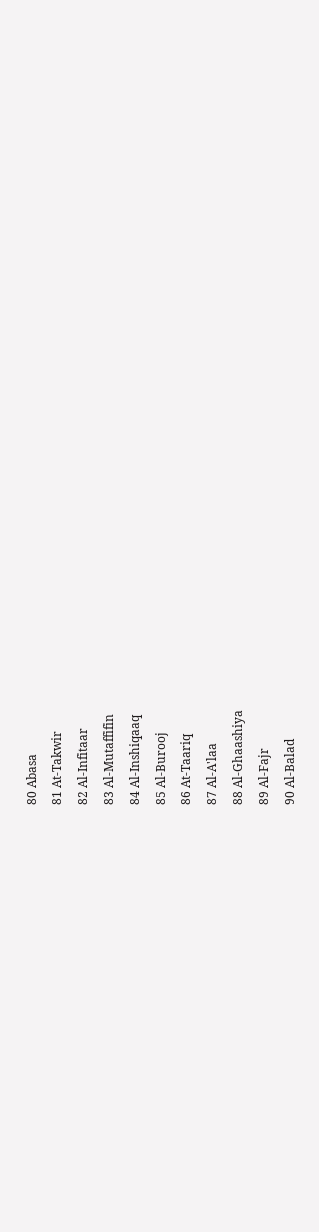80 Abasa
81 At-Takwir
82 Al-Infitaar
83 Al-Mutaffifin
84 Al-Inshiqaaq
85 Al-Burooj
86 At-Taariq
87 Al-A'laa
88 Al-Ghaashiya
89 Al-Fajr
90 Al-Balad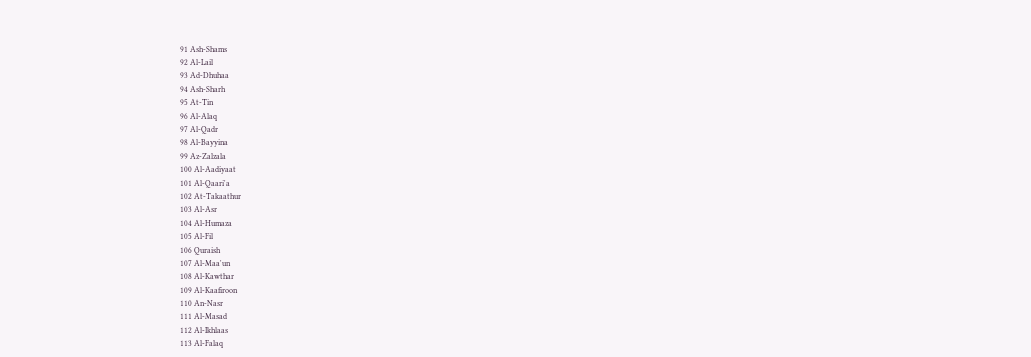91 Ash-Shams
92 Al-Lail
93 Ad-Dhuhaa
94 Ash-Sharh
95 At-Tin
96 Al-Alaq
97 Al-Qadr
98 Al-Bayyina
99 Az-Zalzala
100 Al-Aadiyaat
101 Al-Qaari'a
102 At-Takaathur
103 Al-Asr
104 Al-Humaza
105 Al-Fil
106 Quraish
107 Al-Maa'un
108 Al-Kawthar
109 Al-Kaafiroon
110 An-Nasr
111 Al-Masad
112 Al-Ikhlaas
113 Al-Falaq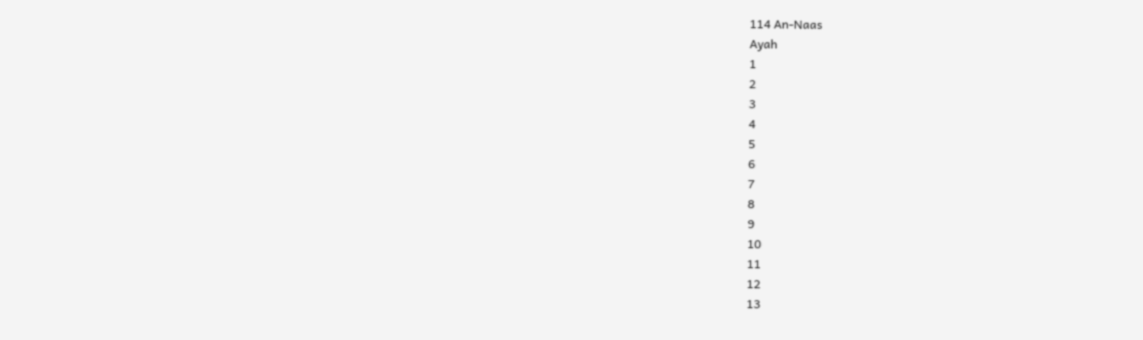114 An-Naas
Ayah
1
2
3
4
5
6
7
8
9
10
11
12
13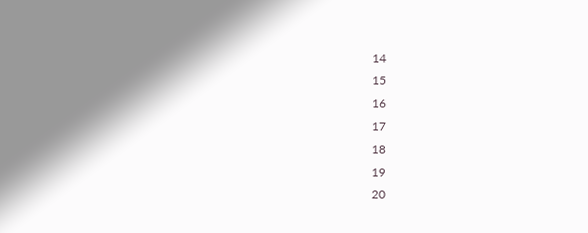14
15
16
17
18
19
20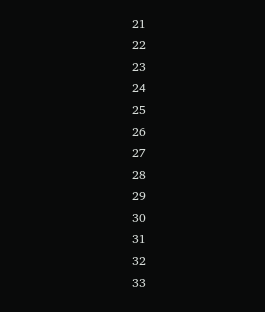21
22
23
24
25
26
27
28
29
30
31
32
33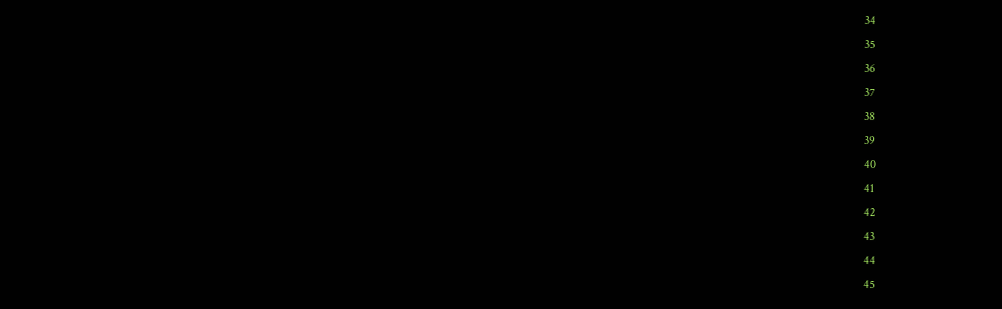34
35
36
37
38
39
40
41
42
43
44
45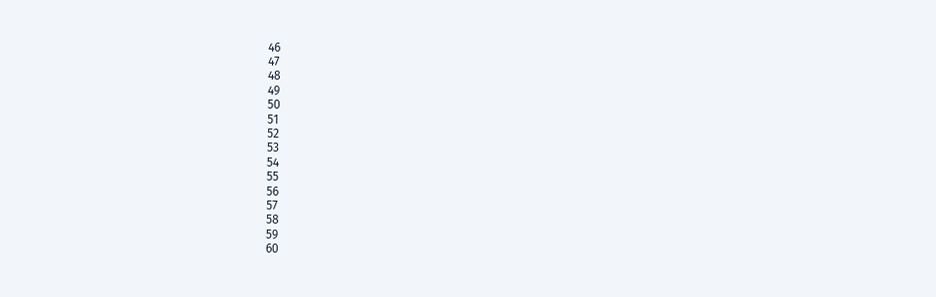46
47
48
49
50
51
52
53
54
55
56
57
58
59
60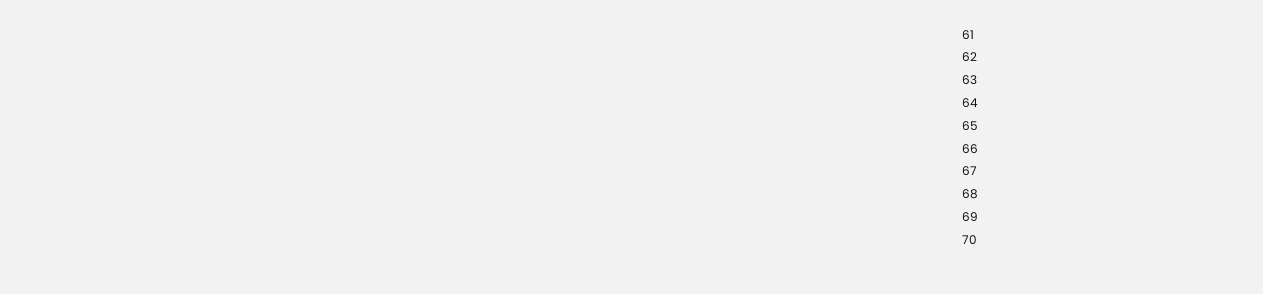61
62
63
64
65
66
67
68
69
70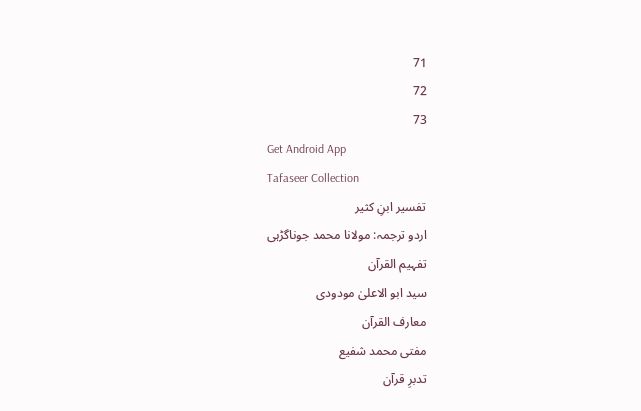71
72
73
Get Android App
Tafaseer Collection
تفسیر ابنِ کثیر
اردو ترجمہ: مولانا محمد جوناگڑہی
تفہیم القرآن
سید ابو الاعلیٰ مودودی
معارف القرآن
مفتی محمد شفیع
تدبرِ قرآن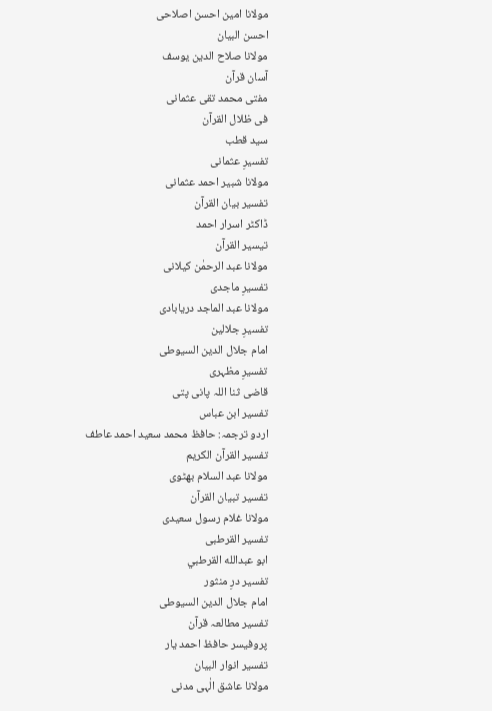مولانا امین احسن اصلاحی
احسن البیان
مولانا صلاح الدین یوسف
آسان قرآن
مفتی محمد تقی عثمانی
فی ظلال القرآن
سید قطب
تفسیرِ عثمانی
مولانا شبیر احمد عثمانی
تفسیر بیان القرآن
ڈاکٹر اسرار احمد
تیسیر القرآن
مولانا عبد الرحمٰن کیلانی
تفسیرِ ماجدی
مولانا عبد الماجد دریابادی
تفسیرِ جلالین
امام جلال الدین السیوطی
تفسیرِ مظہری
قاضی ثنا اللہ پانی پتی
تفسیر ابن عباس
اردو ترجمہ: حافظ محمد سعید احمد عاطف
تفسیر القرآن الکریم
مولانا عبد السلام بھٹوی
تفسیر تبیان القرآن
مولانا غلام رسول سعیدی
تفسیر القرطبی
ابو عبدالله القرطبي
تفسیر درِ منثور
امام جلال الدین السیوطی
تفسیر مطالعہ قرآن
پروفیسر حافظ احمد یار
تفسیر انوار البیان
مولانا عاشق الٰہی مدنی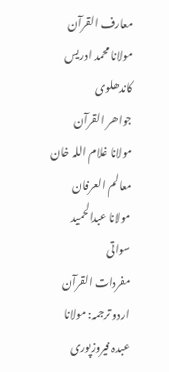معارف القرآن
مولانا محمد ادریس کاندھلوی
جواھر القرآن
مولانا غلام اللہ خان
معالم العرفان
مولانا عبدالحمید سواتی
مفردات القرآن
اردو ترجمہ: مولانا عبدہ فیروزپوری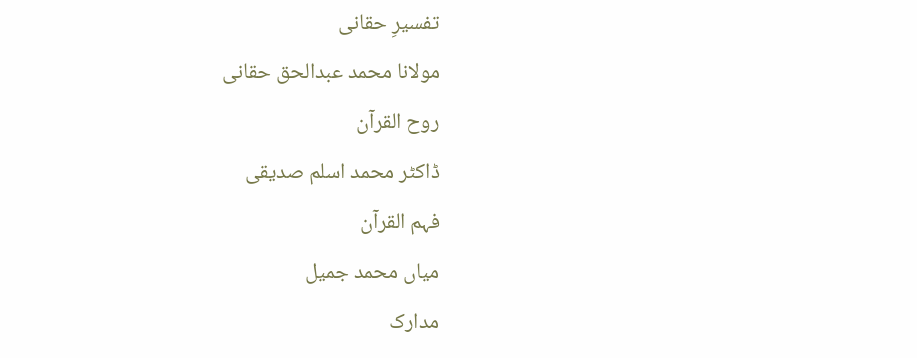تفسیرِ حقانی
مولانا محمد عبدالحق حقانی
روح القرآن
ڈاکٹر محمد اسلم صدیقی
فہم القرآن
میاں محمد جمیل
مدارک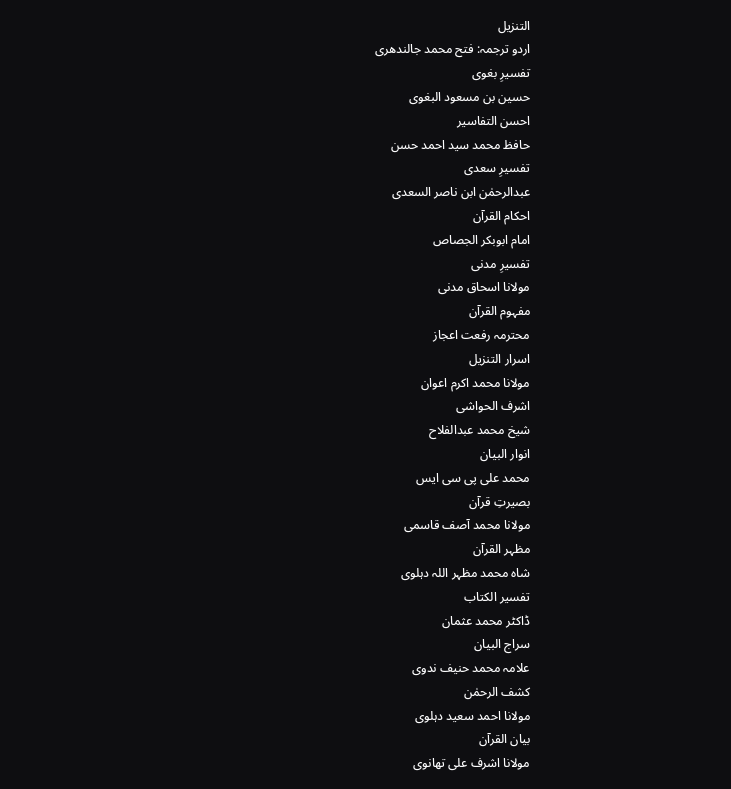التنزیل
اردو ترجمہ: فتح محمد جالندھری
تفسیرِ بغوی
حسین بن مسعود البغوی
احسن التفاسیر
حافظ محمد سید احمد حسن
تفسیرِ سعدی
عبدالرحمٰن ابن ناصر السعدی
احکام القرآن
امام ابوبکر الجصاص
تفسیرِ مدنی
مولانا اسحاق مدنی
مفہوم القرآن
محترمہ رفعت اعجاز
اسرار التنزیل
مولانا محمد اکرم اعوان
اشرف الحواشی
شیخ محمد عبدالفلاح
انوار البیان
محمد علی پی سی ایس
بصیرتِ قرآن
مولانا محمد آصف قاسمی
مظہر القرآن
شاہ محمد مظہر اللہ دہلوی
تفسیر الکتاب
ڈاکٹر محمد عثمان
سراج البیان
علامہ محمد حنیف ندوی
کشف الرحمٰن
مولانا احمد سعید دہلوی
بیان القرآن
مولانا اشرف علی تھانوی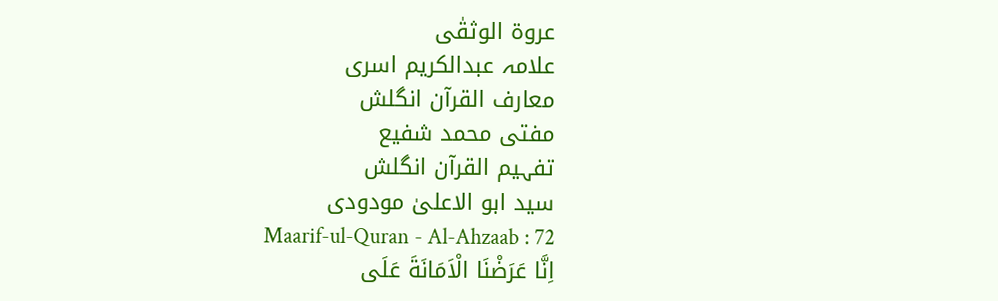عروۃ الوثقٰی
علامہ عبدالکریم اسری
معارف القرآن انگلش
مفتی محمد شفیع
تفہیم القرآن انگلش
سید ابو الاعلیٰ مودودی
Maarif-ul-Quran - Al-Ahzaab : 72
اِنَّا عَرَضْنَا الْاَمَانَةَ عَلَى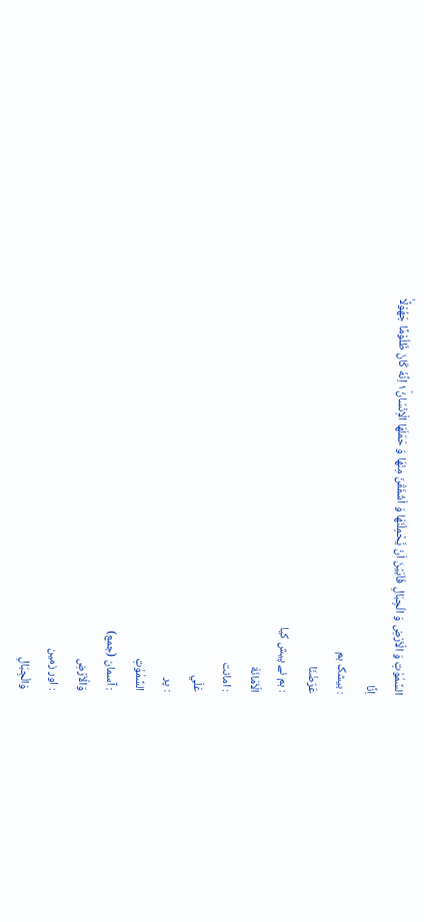السَّمٰوٰتِ وَ الْاَرْضِ وَ الْجِبَالِ فَاَبَیْنَ اَنْ یَّحْمِلْنَهَا وَ اَشْفَقْنَ مِنْهَا وَ حَمَلَهَا الْاِنْسَانُ١ؕ اِنَّهٗ كَانَ ظَلُوْمًا جَهُوْلًاۙ
اِنَّا
: بیشک ہم
عَرَضْنَا
: ہم نے پیش کیا
الْاَمَانَةَ
: امانت
عَلَي
: پر
السَّمٰوٰتِ
: آسمان (جمع)
وَالْاَرْضِ
: اور زمین
وَالْجِبَالِ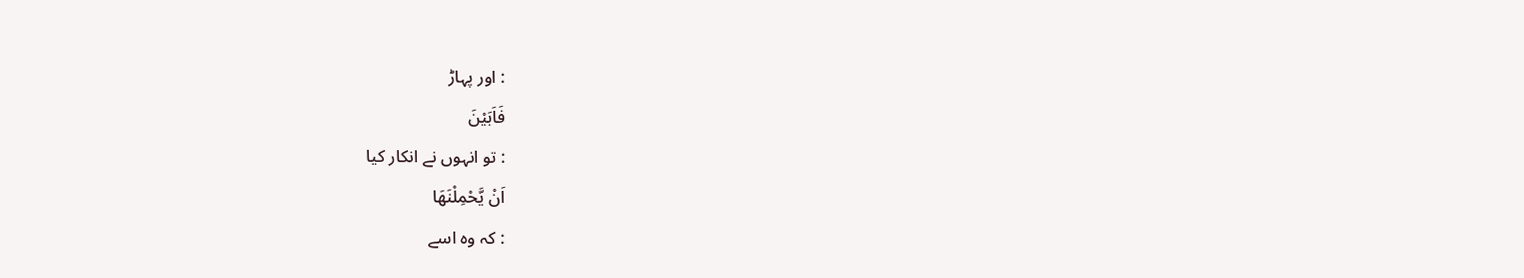: اور پہاڑ
فَاَبَيْنَ
: تو انہوں نے انکار کیا
اَنْ يَّحْمِلْنَهَا
: کہ وہ اسے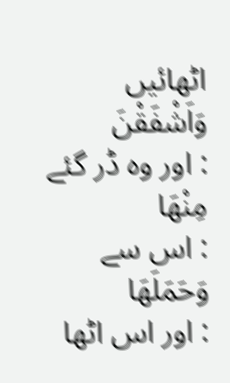اٹھائیں
وَاَشْفَقْنَ
: اور وہ ڈر گئے
مِنْهَا
: اس سے
وَحَمَلَهَا
: اور اس اٹھا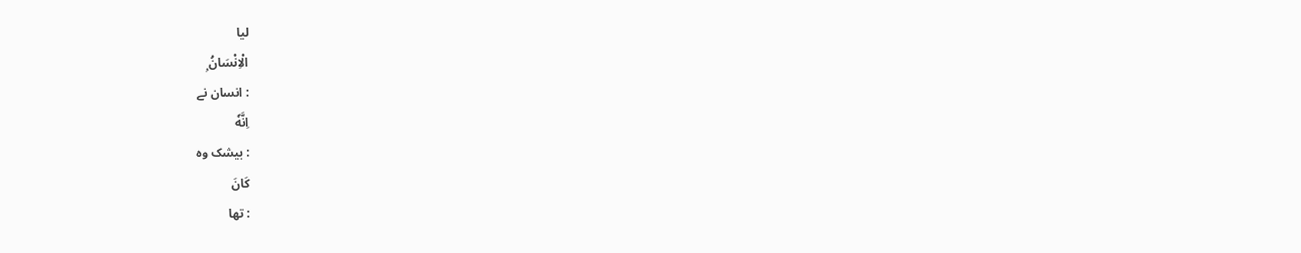لیا
الْاِنْسَانُ ۭ
: انسان نے
اِنَّهٗ
: بیشک وہ
كَانَ
: تھا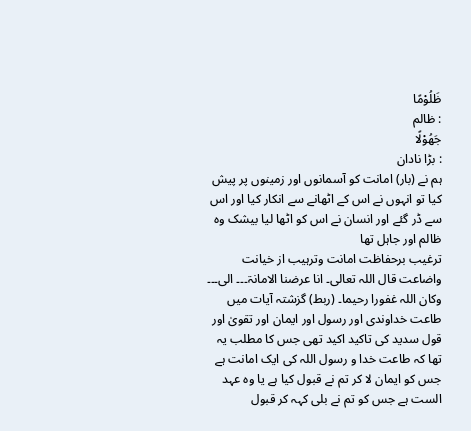ظَلُوْمًا
: ظالم
جَهُوْلًا
: بڑا نادان
ہم نے (بار) امانت کو آسمانوں اور زمینوں پر پیش کیا تو انہوں نے اس کے اٹھانے سے انکار کیا اور اس سے ڈر گئے اور انسان نے اس کو اٹھا لیا بیشک وہ ظالم اور جاہل تھا
ترغیب برحفاظت امانت وترہیب از خیانت واضاعت قال اللہ تعالی۔ انا عرضنا الامانۃ۔۔۔ الی۔۔۔ وکان اللہ غفورا رحیما۔ (ربط) گزشتہ آیات میں طاعت خداوندی اور رسول اور ایمان اور تقویٰ اور قول سدید کی تاکید اکید تھی جس کا مطلب یہ تھا کہ طاعت خدا و رسول اللہ کی ایک امانت ہے جس کو ایمان لا کر تم نے قبول کیا ہے یا وہ عہد الست ہے جس کو تم نے بلی کہہ کر قبول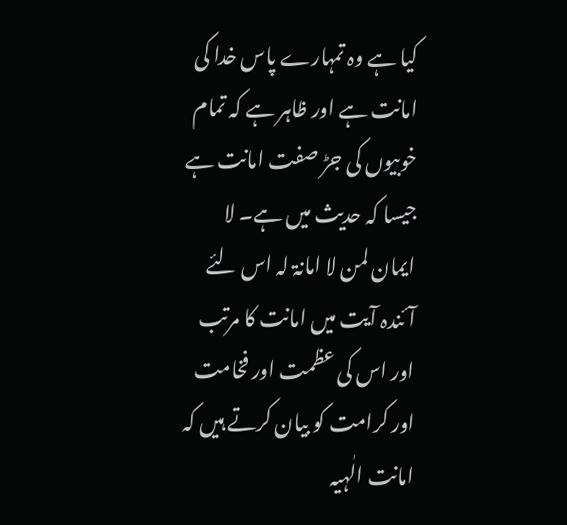کیا ہے وہ تمہارے پاس خدا کی امانت ہے اور ظاہر ہے کہ تمام خوبیوں کی جڑ صفت امانت ہے جیسا کہ حدیث میں ہے۔ لا ایمان لمن لا امانۃ لہ اس لئے آئندہ آیت میں امانت کا مرتب اور اس کی عظمت اور فخامت اور کرامت کو بیان کرتے ہیں کہ امانت الٰہیہ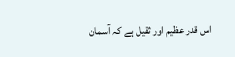اس قدر عظیم اور ثقیل ہے کہ آسمان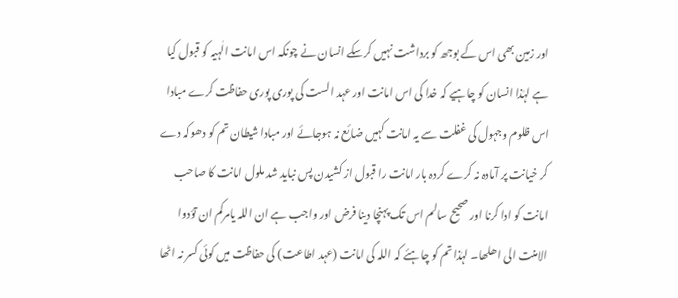اور زمین بھی اس کے بوجھ کو برداشت نہیں کرسکے انسان نے چونکہ اس امانت الٰہیہ کو قبول کیا ہے لہٰذا انسان کو چاہیے کہ خدا کی اس امانت اور عہد الست کی پوری پوری حفاظت کرے مبادا اس ظلوم وجہول کی غفلت سے یہ امانت کہیں ضائع نہ ہوجائے اور مبادا شیطان تم کو دھوکہ دے کر خیانت پر آمادہ نہ کرے کردہ بار امانت را قبول از کشیدن پس نباید شد ملول امانت کا صاحب امانت کو ادا کرنا اور صحیح سالم اس تک پہنچا دینا فرض اور واجب ہے ان اللہ یامرکم ان تؤدوا الامنت الی اھلھا۔ لہٰذا تم کو چاہئے کہ اللہ کی امانت (عہد اطاعت) کی حفاظت میں کوئی کسر نہ اٹھا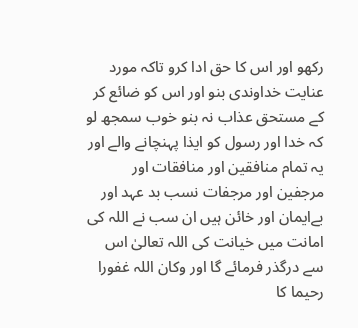رکھو اور اس کا حق ادا کرو تاکہ مورد عنایت خداوندی بنو اور اس کو ضائع کر کے مستحق عذاب نہ بنو خوب سمجھ لو کہ خدا اور رسول کو ایذا پہنچانے والے اور یہ تمام منافقین اور منافقات اور مرجفین اور مرجفات نسب بد عہد اور بےایمان اور خائن ہیں ان سب نے اللہ کی امانت میں خیانت کی اللہ تعالیٰ اس سے درگذر فرمائے گا اور وکان اللہ غفورا رحیما کا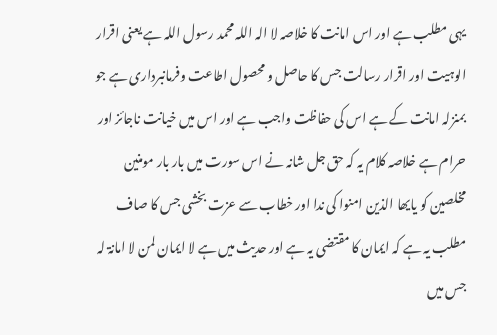یہی مطلب ہے اور اس امانت کا خلاصہ لا الہ اللہ محمد رسول اللہ ہے یعنی اقرار الوہیت اور اقرار رسالت جس کا حاصل و محصول اطاعت وفرمانبرداری ہے جو بمنزلہ امانت کے ہے اس کی حفاظت واجب ہے اور اس میں خیانت ناجائز اور حرام ہے خلاصہ کلام یہ کہ حق جل شانہ نے اس سورت میں بار بار مومنین مخلصین کو یایھا الذین امنوا کی ندا اور خطاب سے عزت بخشی جس کا صاف مطلب یہ ہے کہ ایمان کا مقتضی یہ ہے اور حدیث میں ہے لا ایمان لمن لا امانۃ لہ جس میں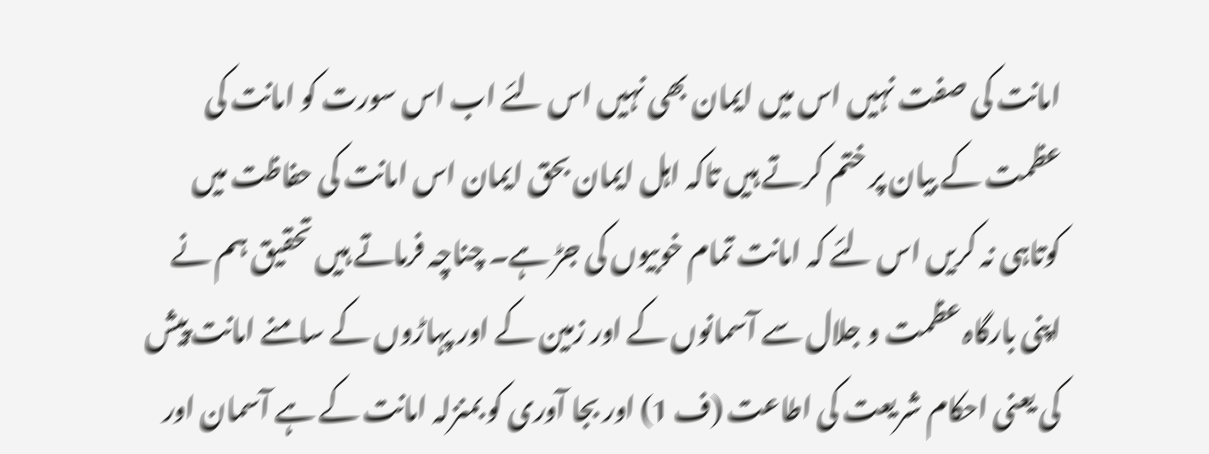امانت کی صفت نہیں اس میں ایمان بھی نہیں اس لئے اب اس سورت کو امانت کی عظمت کے بیان پر ختم کرتے ہیں تاکہ اہل ایمان بحق ایمان اس امانت کی حفاظت میں کوتاہی نہ کریں اس لئے کہ امانت تمام خوبیوں کی جڑ ہے۔ چناچہ فرماتے ہیں تحقیق ہم نے اپنی بارگاہ عظمت و جلال سے آسمانوں کے اور زمین کے اور پہاڑوں کے سامنے امانت پیش کی یعنی احکام شریعت کی اطاعت (ف 1) اور بجا آوری کو بمنزلہ امانت کے ہے آسمان اور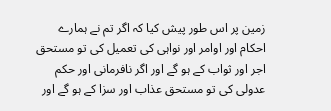زمین پر اس طور پیش کیا کہ اگر تم نے ہمارے احکام اور اوامر اور نواہی کی تعمیل کی تو مستحق اجر اور ثواب کے ہو گے اور اگر نافرمانی اور حکم عدولی کی تو مستحق عذاب اور سزا کے ہو گے اور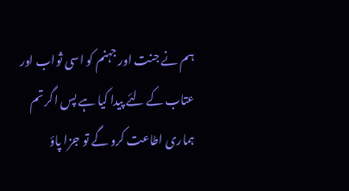ہم نے جنت اور جہنم کو اسی ثواب اور عتاب کے لئے پیدا کیا ہے پس اگر تم ہماری اطاعت کرو گے تو جزا پاؤ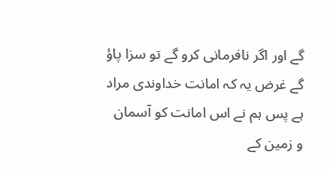گے اور اگر نافرمانی کرو گے تو سزا پاؤ گے غرض یہ کہ امانت خداوندی مراد ہے پس ہم نے اس امانت کو آسمان و زمین کے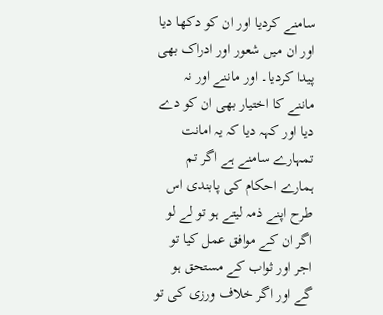سامنے کردیا اور ان کو دکھا دیا اور ان میں شعور اور ادراک بھی پیدا کردیا۔ اور ماننے اور نہ ماننے کا اختیار بھی ان کو دے دیا اور کہہ دیا کہ یہ امانت تمہارے سامنے ہے اگر تم ہمارے احکام کی پابندی اس طرح اپنے ذمہ لیتے ہو تو لے لو اگر ان کے موافق عمل کیا تو اجر اور ثواب کے مستحق ہو گے اور اگر خلاف ورزی کی تو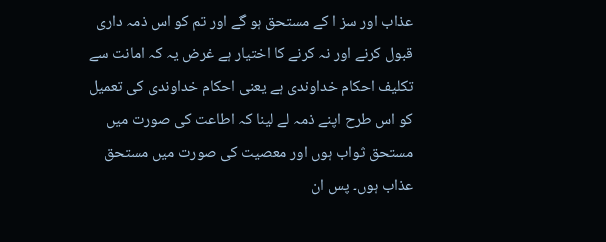عذاب اور سز ا کے مستحق ہو گے اور تم کو اس ذمہ داری قبول کرنے اور نہ کرنے کا اختیار ہے غرض یہ کہ امانت سے تکلیف احکام خداوندی ہے یعنی احکام خداوندی کی تعمیل کو اس طرح اپنے ذمہ لے لینا کہ اطاعت کی صورت میں مستحق ثواب ہوں اور معصیت کی صورت میں مستحق عذاب ہوں۔ پس ان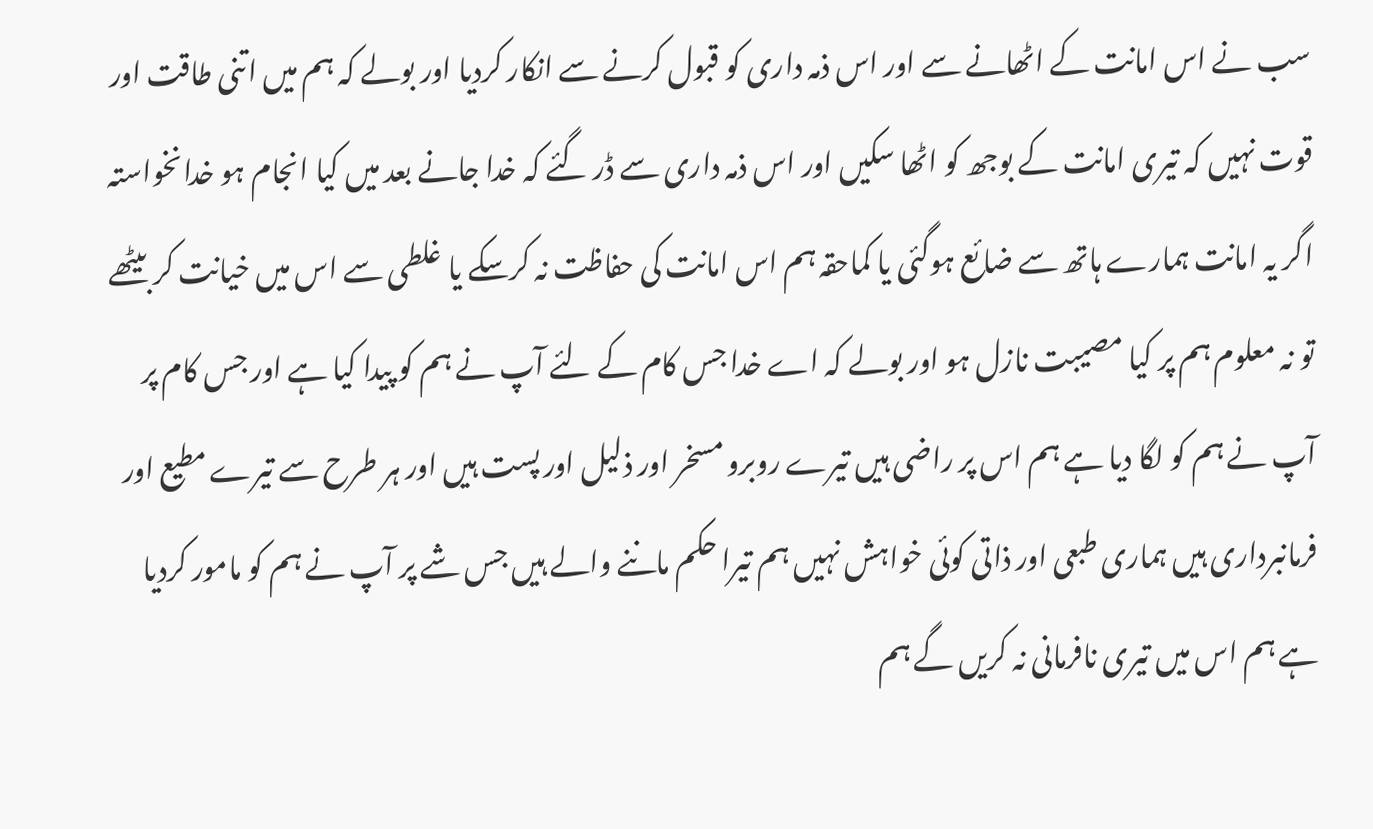سب نے اس امانت کے اٹھانے سے اور اس ذمہ داری کو قبول کرنے سے انکار کردیا اور بولے کہ ہم میں اتنی طاقت اور قوت نہیں کہ تیری امانت کے بوجھ کو اٹھا سکیں اور اس ذمہ داری سے ڈر گئے کہ خدا جانے بعد میں کیا انجام ہو خدانخواستہ اگر یہ امانت ہمارے ہاتھ سے ضائع ہوگئی یا کماحقہ ہم اس امانت کی حفاظت نہ کرسکے یا غلطی سے اس میں خیانت کر بیٹھے تو نہ معلوم ہم پر کیا مصیبت نازل ہو اور بولے کہ اے خدا جس کام کے لئے آپ نے ہم کو پیدا کیا ہے اور جس کام پر آپ نے ہم کو لگا دیا ہے ہم اس پر راضی ہیں تیرے روبرو مسخر اور ذلیل اور پست ہیں اور ہر طرح سے تیرے مطیع اور فرمانبرداری ہیں ہماری طبعی اور ذاتی کوئی خواہش نہیں ہم تیرا حکم ماننے والے ہیں جس شے پر آپ نے ہم کو مامور کردیا ہے ہم اس میں تیری نافرمانی نہ کریں گے ہم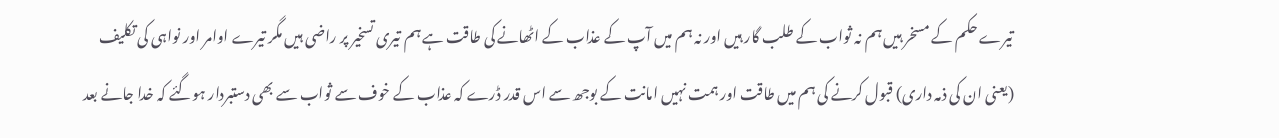تیرے حکم کے مسخر ہیں ہم نہ ثواب کے طلب گار ہیں اور نہ ہم میں آپ کے عذاب کے اٹھانے کی طاقت ہے ہم تیری تسخیر پر راضی ہیں مگر تیرے اوامر اور نواہی کی تکلیف (یعنی ان کی ذمہ داری) قبول کرنے کی ہم میں طاقت اور ہمت نہیں امانت کے بوجھ سے اس قدر ڈرے کہ عذاب کے خوف سے ثواب سے بھی دستبردار ہوگئے کہ خدا جانے بعد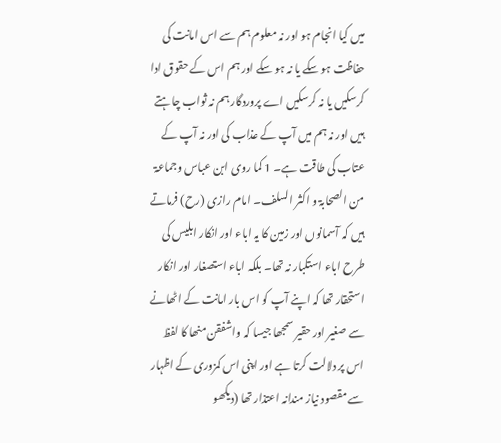میں کیا انجام ہو اور نہ معلوم ہم سے اس امانت کی حفاظت ہو سکے یا نہ ہو سکے اور ہم اس کے حقوق ادا کرسکیں یا نہ کرسکیں اے پروردگار ہم نہ ثواب چاہتے ہیں اور نہ ہم میں آپ کے عذاب کی اور نہ آپ کے عتاب کی طاقت ہے۔ 1 کما روی ابن عباس وجماعۃ من الصحابۃ و اکثر السلف۔ امام رازی (رح) فرماتے ہیں کہ آسمانوں اور زمین کا یہ اباء اور انکار ابلیس کی طرح اباء استکبار نہ تھا۔ بلکہ اباء استصغار اور انکار استحقار تھا کہ اپنے آپ کو اس بار امانت کے اٹھانے سے صغیر اور حقیر سمجھا جیسا کہ واشفقن منھا کا لفظ اس پر دلالت کرتا ہے اور اپنی اس کمزوری کے اظہار سے مقصود نیاز مندانہ اعتذار تھا (دیکھو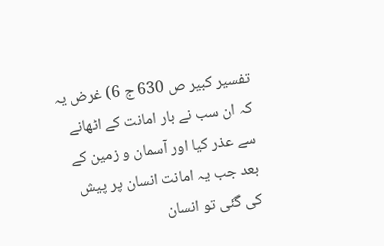تفسیر کبیر ص 630 ج 6) غرض یہ کہ ان سب نے بار امانت کے اٹھانے سے عذر کیا اور آسمان و زمین کے بعد جب یہ امانت انسان پر پیش کی گئی تو انسان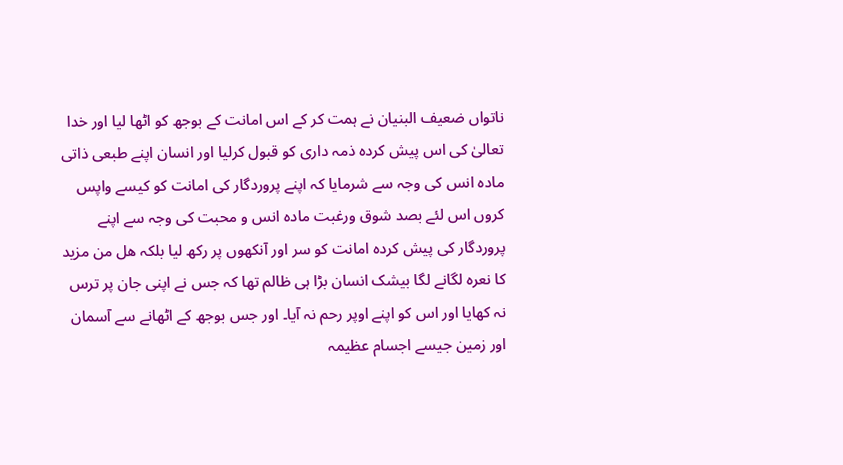ناتواں ضعیف البنیان نے ہمت کر کے اس امانت کے بوجھ کو اٹھا لیا اور خدا تعالیٰ کی اس پیش کردہ ذمہ داری کو قبول کرلیا اور انسان اپنے طبعی ذاتی مادہ انس کی وجہ سے شرمایا کہ اپنے پروردگار کی امانت کو کیسے واپس کروں اس لئے بصد شوق ورغبت مادہ انس و محبت کی وجہ سے اپنے پروردگار کی پیش کردہ امانت کو سر اور آنکھوں پر رکھ لیا بلکہ ھل من مزید کا نعرہ لگانے لگا بیشک انسان بڑا ہی ظالم تھا کہ جس نے اپنی جان پر ترس نہ کھایا اور اس کو اپنے اوپر رحم نہ آیا۔ اور جس بوجھ کے اٹھانے سے آسمان اور زمین جیسے اجسام عظیمہ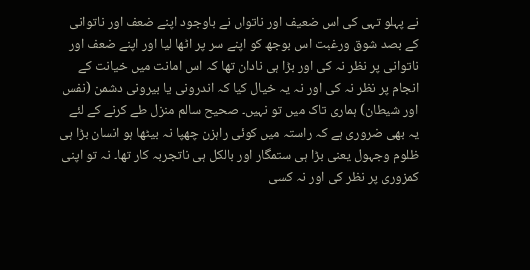نے پہلو تہی کی اس ضعیف اور ناتواں نے باوجود اپنے ضعف اور ناتوانی کے بصد شوق ورغبت اس بوجھ کو اپنے سر پر اٹھا لیا اور اپنے ضعف اور ناتوانی پر نظر نہ کی اور بڑا ہی نادان تھا کہ اس امانت میں خیانت کے انجام پر نظر نہ کی اور نہ یہ خیال کیا کہ اندرونی یا بیرونی دشمن (نفس اور شیطان) ہماری تاک میں تو نہیں۔ صحیح سالم منزل طے کرنے کے لئے یہ بھی ضروری ہے کہ راستہ میں کوئی راہزن چھپا نہ بیٹھا ہو انسان بڑا ہی ظلوم وجہول یعنی بڑا ہی ستمگار اور بالکل ہی ناتجربہ کار تھا۔ نہ تو اپنی کمزوری پر نظر کی اور نہ کسی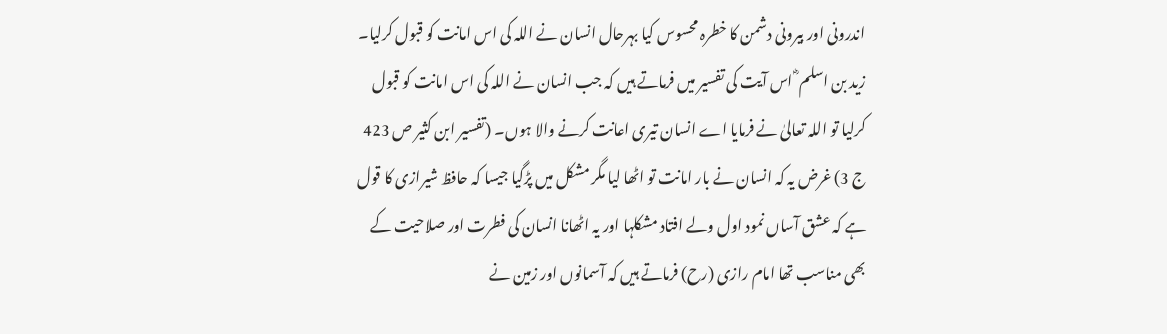اندرونی اور بیرونی دشمن کا خطرہ محسوس کیا بہرحال انسان نے اللہ کی اس امانت کو قبول کرلیا۔ زید بن اسلم ؓ اس آیت کی تفسیر میں فرماتے ہیں کہ جب انسان نے اللہ کی اس امانت کو قبول کرلیا تو اللہ تعالیٰ نے فرمایا اے انسان تیری اعانت کرنے والا ہوں۔ (تفسیر ابن کثیر ص 423 ج 3) غرض یہ کہ انسان نے بار امانت تو اٹھا لیا مگر مشکل میں پڑگیا جیسا کہ حافظ شیرازی کا قول ہے کہ عشق آساں نمود اول ولے افتاد مشکلہا اور یہ اٹھانا انسان کی فطرت اور صلاحیت کے بھی مناسب تھا امام رازی (رح) فرماتے ہیں کہ آسمانوں اور زمین نے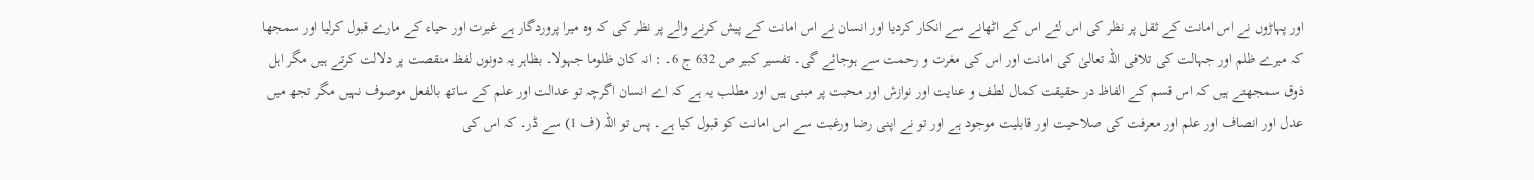اور پہاڑوں نے اس امانت کے ثقل پر نظر کی اس لئے اس کے اٹھانے سے انکار کردیا اور انسان نے اس امانت کے پیش کرنے والے پر نظر کی کہ وہ میرا پروردگار ہے غیرت اور حیاء کے مارے قبول کرلیا اور سمجھا کہ میرے ظلم اور جہالت کی تلافی اللہ تعالیٰ کی امانت اور اس کی مغرت و رحمت سے ہوجائے گی۔ تفسیر کبیر ص 632 ج 6۔ : انہ کان ظلوما جہولا۔ بظاہر یہ دونوں لفظ منقصت پر دلالت کرتے ہیں مگر اہل ذوق سمجھتے ہیں کہ اس قسم کے الفاظ در حقیقت کمال لطف و عنایت اور نوازش اور محبت پر مبنی ہیں اور مطلب یہ ہے کہ اے انسان اگرچہ تو عدالت اور علم کے ساتھ بالفعل موصوف نہیں مگر تجھ میں عدل اور انصاف اور علم اور معرفت کی صلاحیت اور قابلیت موجود ہے اور تو نے اپنی رضا ورغبت سے اس امانت کو قبول کیا ہے۔ پس تو اللہ (ف 1) سے ڈر۔ کہ اس کی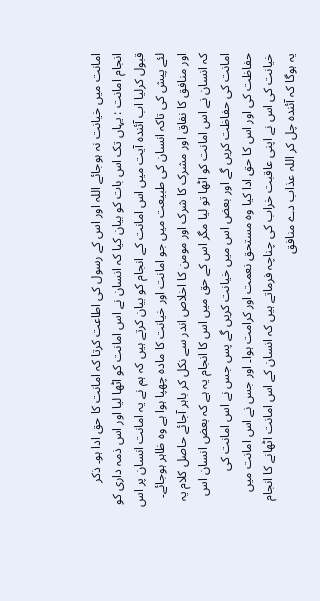امانت میں خیانت نہ ہوجائے اللہ اور اس کے رسول کی اطاعت کرتا کہ امانت کا حق ادا ہو۔ ذکر انجام امانت : یہاں تک اس بات کو بیان کیا کہ انسان نے اس امانت کو اٹھا لیا اور اس ذمہ داری کو قبول کرلیا اب آئندہ آیت میں اس امانت کے انجام کو بیان کرتے ہیں کہ ہم نے یہ امانت انسان پر اس لئے پیش کی تاکہ انسان کی طبیعت میں جو امانت اور خیانت کا مادہ چھپا ہوا ہے وہ ظاہر ہوجائے۔ اور منافق کا نفاق اور مشرک کا شرک اور مومن کا اخلاص اندر سے نکل کر باہر آجائے حاصل کلام یہ کہ انسان نے اس امانت کو اٹھا تو لیا مگر اس کے حق میں اس کا انجام یہ ہے کہ بعض انسان اس امانت کی حفاظت کریں گے اور بعض اس میں خیانت کریں گے پس جس نے اس امانت کی حفاظت کی اور اس کا حق ادا کیا وہ مستحق نعمت اور کرامت ہوا۔ اور جس نے اس امانت میں خیانت کی اس نے اپنی عاقبت خراب کی چناچہ فرماتے ہیں کہ انسان کے اس امانت اٹھانے کا انجام یہ ہوگا کہ آئندہ چل کر اللہ عذاب دے منافق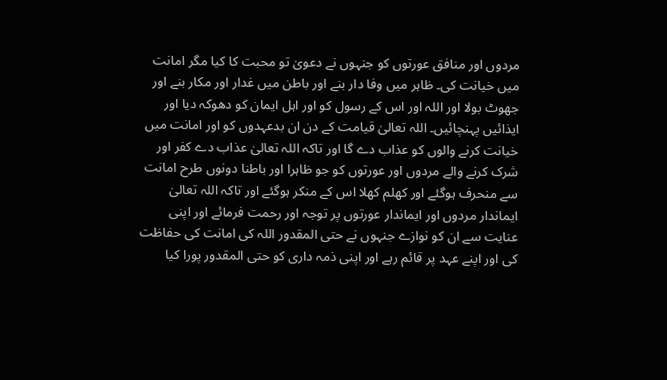مردوں اور منافق عورتوں کو جنہوں نے دعویٰ تو محبت کا کیا مگر امانت میں خیانت کی۔ ظاہر میں وفا دار بنے اور باطن میں غدار اور مکار بنے اور جھوٹ بولا اور اللہ اور اس کے رسول کو اور اہل ایمان کو دھوکہ دیا اور ایذائیں پہنچائیں۔ اللہ تعالیٰ قیامت کے دن ان بدعہدوں کو اور امانت میں خیانت کرنے والوں کو عذاب دے گا اور تاکہ اللہ تعالیٰ عذاب دے کفر اور شرک کرنے والے مردوں اور عورتوں کو جو ظاہرا اور باطنا دونوں طرح امانت سے منحرف ہوگئے اور کھلم کھلا اس کے منکر ہوگئے اور تاکہ اللہ تعالیٰ ایماندار مردوں اور ایماندار عورتوں پر توجہ اور رحمت فرمائے اور اپنی عنایت سے ان کو نوازے جنہوں نے حتی المقدور اللہ کی امانت کی حفاظت کی اور اپنے عہد پر قائم رہے اور اپنی ذمہ داری کو حتی المقدور پورا کیا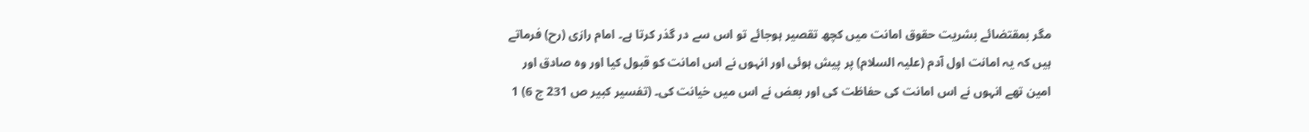مگر بمقتضائے بشریت حقوق امانت میں کچھ تقصیر ہوجائے تو اس سے در گذر کرتا ہے۔ امام رازی (رح) فرماتے ہیں کہ یہ امانت اول آدم (علیہ السلام) پر پیش ہوئی اور انہوں نے اس امانت کو قبول کیا اور وہ صادق اور امین تھے انہوں نے اس امانت کی حفاظت کی اور بعض نے اس میں خیانت کی۔ (تفسیر کبیر ص 231 ج 6) 1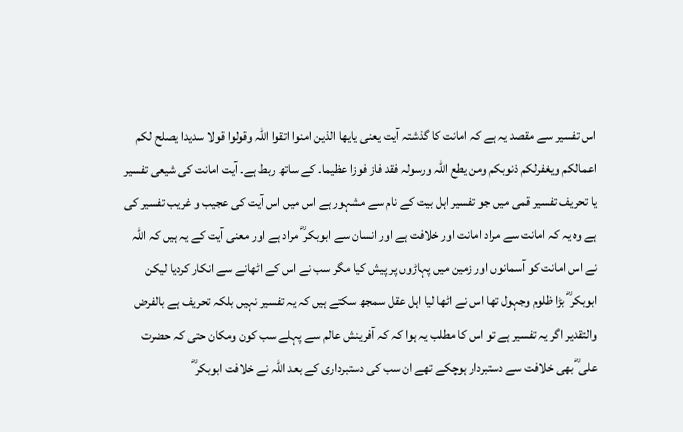اس تفسیر سے مقصد یہ ہے کہ امانت کا گذشتہ آیت یعنی یایھا الذین امنوا اتقوا اللہ وقولوا قولا سدیدا یصلح لکم اعمالکم ویغفرلکم ذنوبکم ومن یطع اللہ ورسولہ فقد فاز فوزا عظیما۔ کے ساتھ ربط ہے۔ آیت امانت کی شیعی تفسیر یا تحریف تفسیر قمی میں جو تفسیر اہل بیت کے نام سے مشہور ہے اس میں اس آیت کی عجیب و غریب تفسیر کی ہے وہ یہ کہ امانت سے مراد امانت اور خلافت ہے اور انسان سے ابوبکر ؓ مراد ہے اور معنی آیت کے یہ ہیں کہ اللہ نے اس امانت کو آسمانوں اور زمین میں پہاڑوں پر پیش کیا مگر سب نے اس کے اٹھانے سے انکار کردیا لیکن ابوبکر ؓ بڑا ظلوم وجہول تھا اس نے اٹھا لیا اہل عقل سمجھ سکتے ہیں کہ یہ تفسیر نہیں بلکہ تحریف ہے بالفرض والتقدیر اگر یہ تفسیر ہے تو اس کا مطلب یہ ہوا کہ کہ آفرینش عالم سے پہلے سب کون ومکان حتی کہ حضرت علی ؓ بھی خلافت سے دستبردار ہوچکے تھے ان سب کی دستبرداری کے بعد اللہ نے خلافت ابوبکر ؓ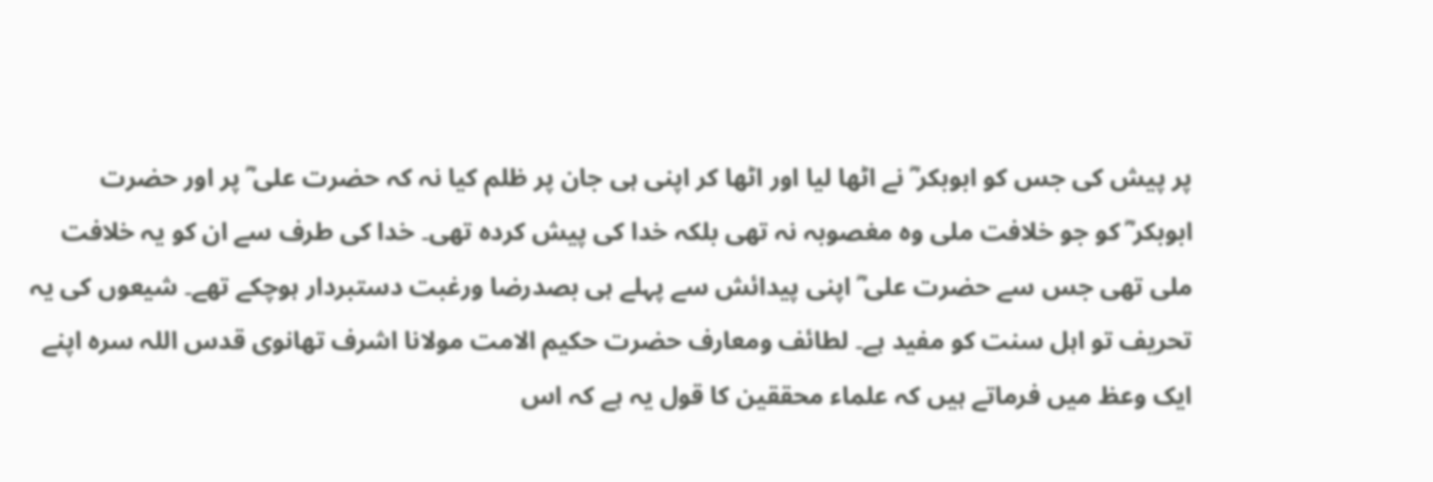پر پیش کی جس کو ابوبکر ؓ نے اٹھا لیا اور اٹھا کر اپنی ہی جان پر ظلم کیا نہ کہ حضرت علی ؓ پر اور حضرت ابوبکر ؓ کو جو خلافت ملی وہ مغصوبہ نہ تھی بلکہ خدا کی پیش کردہ تھی۔ خدا کی طرف سے ان کو یہ خلافت ملی تھی جس سے حضرت علی ؓ اپنی پیدائش سے پہلے ہی بصدرضا ورغبت دستبردار ہوچکے تھے۔ شیعوں کی یہ تحریف تو اہل سنت کو مفید ہے۔ لطائف ومعارف حضرت حکیم الامت مولانا اشرف تھانوی قدس اللہ سرہ اپنے ایک وعظ میں فرماتے ہیں کہ علماء محققین کا قول یہ ہے کہ اس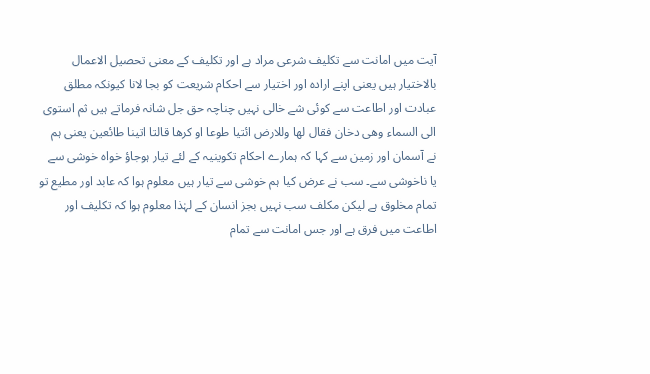آیت میں امانت سے تکلیف شرعی مراد ہے اور تکلیف کے معنی تحصیل الاعمال بالاختیار ہیں یعنی اپنے ارادہ اور اختیار سے احکام شریعت کو بجا لانا کیونکہ مطلق عبادت اور اطاعت سے کوئی شے خالی نہیں چناچہ حق جل شانہ فرماتے ہیں ثم استوی الی السماء وھی دخان فقال لھا وللارض ائتیا طوعا او کرھا قالتا اتینا طائعین یعنی ہم نے آسمان اور زمین سے کہا کہ ہمارے احکام تکوینیہ کے لئے تیار ہوجاؤ خواہ خوشی سے یا ناخوشی سے۔ سب نے عرض کیا ہم خوشی سے تیار ہیں معلوم ہوا کہ عابد اور مطیع تو تمام مخلوق ہے لیکن مکلف سب نہیں بجز انسان کے لہٰذا معلوم ہوا کہ تکلیف اور اطاعت میں فرق ہے اور جس امانت سے تمام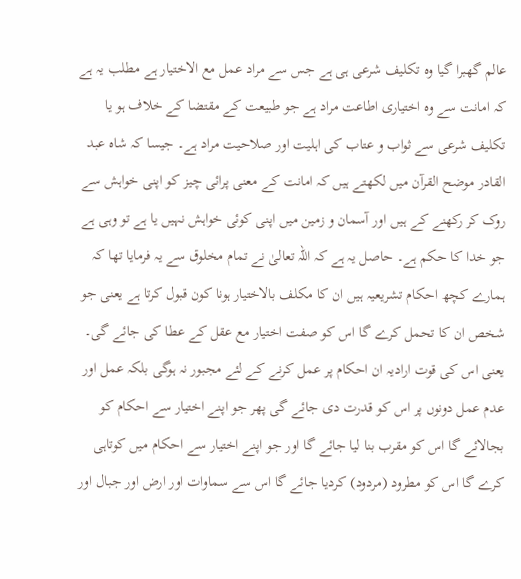عالم گھبرا گیا وہ تکلیف شرعی ہی ہے جس سے مراد عمل مع الاختیار ہے مطلب یہ ہے کہ امانت سے وہ اختیاری اطاعت مراد ہے جو طبیعت کے مقتضا کے خلاف ہو یا تکلیف شرعی سے ثواب و عتاب کی اہلیت اور صلاحیت مراد ہے۔ جیسا کہ شاہ عبد القادر موضح القرآن میں لکھتے ہیں کہ امانت کے معنی پرائی چیز کو اپنی خواہش سے روک کر رکھنے کے ہیں اور آسمان و زمین میں اپنی کوئی خواہش نہیں یا ہے تو وہی ہے جو خدا کا حکم ہے۔ حاصل یہ ہے کہ اللہ تعالیٰ نے تمام مخلوق سے یہ فرمایا تھا کہ ہمارے کچھ احکام تشریعیہ ہیں ان کا مکلف بالاختیار ہونا کون قبول کرتا ہے یعنی جو شخص ان کا تحمل کرے گا اس کو صفت اختیار مع عقل کے عطا کی جائے گی۔ یعنی اس کی قوت ارادیہ ان احکام پر عمل کرنے کے لئے مجبور نہ ہوگی بلکہ عمل اور عدم عمل دونوں پر اس کو قدرت دی جائے گی پھر جو اپنے اختیار سے احکام کو بجالائے گا اس کو مقرب بنا لیا جائے گا اور جو اپنے اختیار سے احکام میں کوتاہی کرے گا اس کو مطرود (مردود) کردیا جائے گا اس سے سماوات اور ارض اور جبال اور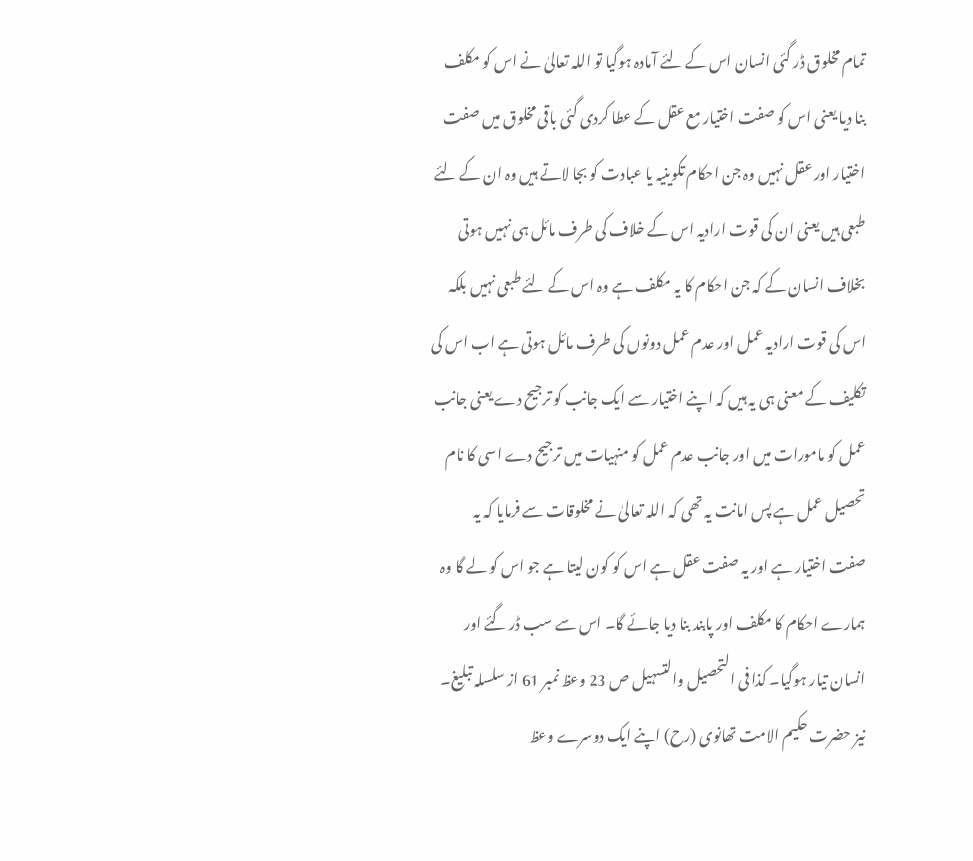تمام مخلوق ڈر گئی انسان اس کے لئے آمادہ ہوگیا تو اللہ تعالیٰ نے اس کو مکلف بنا دیا یعنی اس کو صفت اختیار مع عقل کے عطا کردی گئی باقی مخلوق میں صفت اختیار اور عقل نہیں وہ جن احکام تکوینیہ یا عبادت کو بجا لاتے ہیں وہ ان کے لئے طبعی ہیں یعنی ان کی قوت ارادیہ اس کے خلاف کی طرف مائل ہی نہیں ہوتی بخلاف انسان کے کہ جن احکام کا یہ مکلف ہے وہ اس کے لئے طبعی نہیں بلکہ اس کی قوت ارادیہ عمل اور عدم عمل دونوں کی طرف مائل ہوتی ہے اب اس کی تکلیف کے معنی ہی یہ ہیں کہ اپنے اختیار سے ایک جانب کو ترجیح دے یعنی جانب عمل کو مامورات میں اور جانب عدم عمل کو منہیات میں ترجیح دے اسی کا نام تحصیل عمل ہے پس امانت یہ تھی کہ اللہ تعالیٰ نے مخلوقات سے فرمایا کہ یہ صفت اختیار ہے اور یہ صفت عقل ہے اس کو کون لیتا ہے جو اس کو لے گا وہ ہمارے احکام کا مکلف اور پابند بنا دیا جائے گا۔ اس سے سب ڈر گئے اور انسان تیار ہوگیا۔ کذا فی التحصیل والتسہیل ص 23 وعظ نمبر 61 از سلسلہ تبلیغ۔ نیز حضرت حکیم الامت تھانوی (رح) اپنے ایک دوسرے وعظ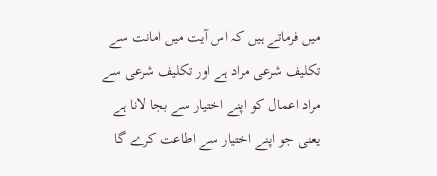میں فرماتے ہیں کہ اس آیت میں امانت سے تکلیف شرعی مراد ہے اور تکلیف شرعی سے مراد اعمال کو اپنے اختیار سے بجا لانا ہے یعنی جو اپنے اختیار سے اطاعت کرے گا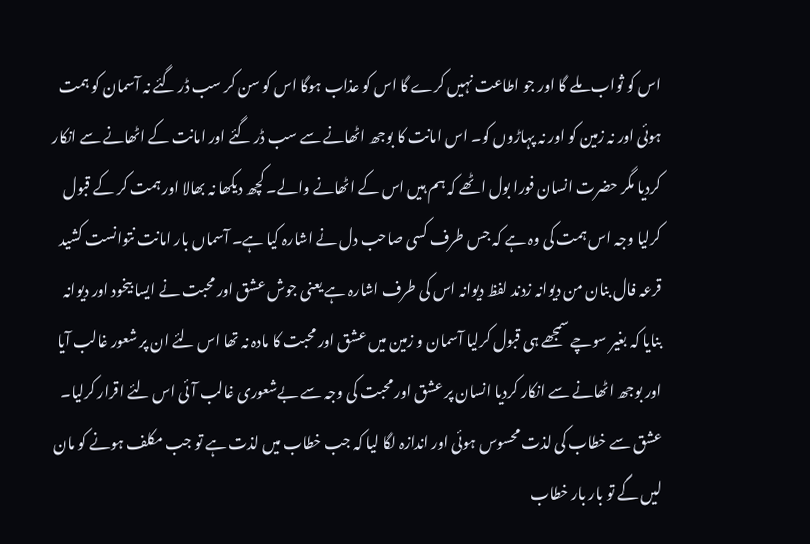اس کو ثواب ملے گا اور جو اطاعت نہیں کرے گا اس کو عذاب ہوگا اس کو سن کر سب ڈر گئے نہ آسمان کو ہمت ہوئی اور نہ زمین کو اور نہ پہاڑوں کو۔ اس امانت کا بوجھ اٹھانے سے سب ڈر گئے اور امانت کے اٹھانے سے انکار کردیا مگر حضرت انسان فورا بول اٹھے کہ ہم ہیں اس کے اٹھانے والے۔ کچھ دیکھا نہ بھالا اور ہمت کر کے قبول کرلیا وجہ اس ہمت کی وہ ہے کہ جس طرف کسی صاحب دل نے اشارہ کیا ہے۔ آسماں بار امانت نتوانست کشید قرعہ فال بنان من دیوانہ زدند لفظ دیوانہ اس کی طرف اشارہ ہے یعنی جوش عشق اور محبت نے ایسا بیخود اور دیوانہ بنایا کہ بغیر سوچے سمجھے ہی قبول کرلیا آسمان و زمین میں عشق اور محبت کا مادہ نہ تھا اس لئے ان پر شعور غالب آیا اور بوجھ اٹھانے سے انکار کردیا انسان پر عشق اور محبت کی وجہ سے بےشعوری غالب آئی اس لئے اقرار کرلیا۔ عشق سے خطاب کی لذت محسوس ہوئی اور اندازہ لگا لیا کہ جب خطاب میں لذت ہے تو جب مکلف ہونے کو مان لیں گے تو بار بار خطاب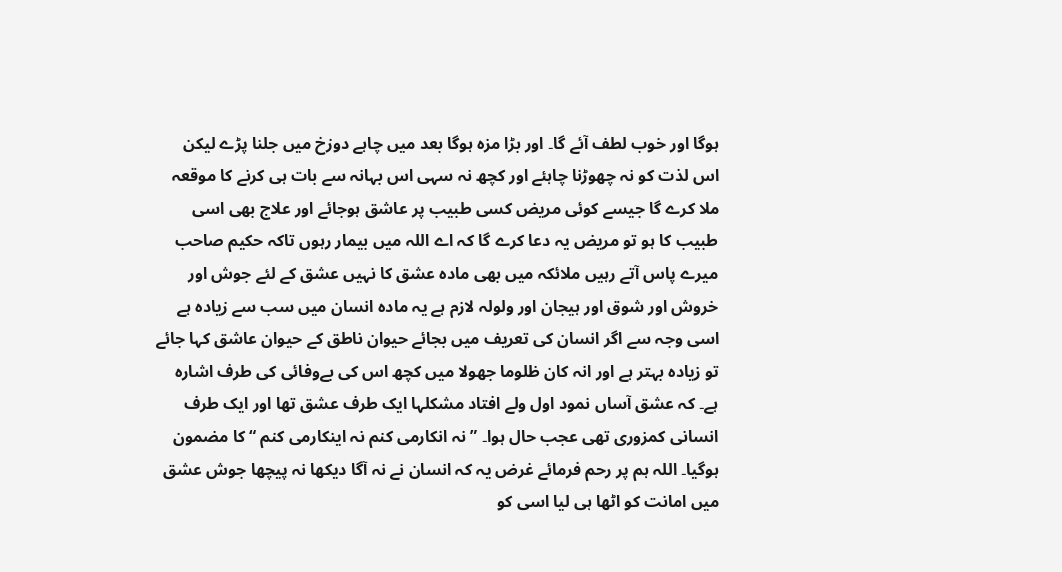ہوگا اور خوب لطف آئے گا۔ اور بڑا مزہ ہوگا بعد میں چاہے دوزخ میں جلنا پڑے لیکن اس لذت کو نہ چھوڑنا چاہئے اور کچھ نہ سہی اس بہانہ سے بات ہی کرنے کا موقعہ ملا کرے گا جیسے کوئی مریض کسی طبیب پر عاشق ہوجائے اور علاج بھی اسی طبیب کا ہو تو مریض یہ دعا کرے گا کہ اے اللہ میں بیمار رہوں تاکہ حکیم صاحب میرے پاس آتے رہیں ملائکہ میں بھی مادہ عشق کا نہیں عشق کے لئے جوش اور خروش اور شوق اور ہیجان اور ولولہ لازم ہے یہ مادہ انسان میں سب سے زیادہ ہے اسی وجہ سے اگر انسان کی تعریف میں بجائے حیوان ناطق کے حیوان عاشق کہا جائے تو زیادہ بہتر ہے اور انہ کان ظلوما جھولا میں کچھ اس کی بےوفائی کی طرف اشارہ ہے۔ کہ عشق آساں نمود اول ولے افتاد مشکلہا ایک طرف عشق تھا اور ایک طرف انسانی کمزوری تھی عجب حال ہوا۔ ” نہ انکارمی کنم نہ اینکارمی کنم “ کا مضمون ہوگیا۔ اللہ ہم پر رحم فرمائے غرض یہ کہ انسان نے نہ آگا دیکھا نہ پیچھا جوش عشق میں امانت کو اٹھا ہی لیا اسی کو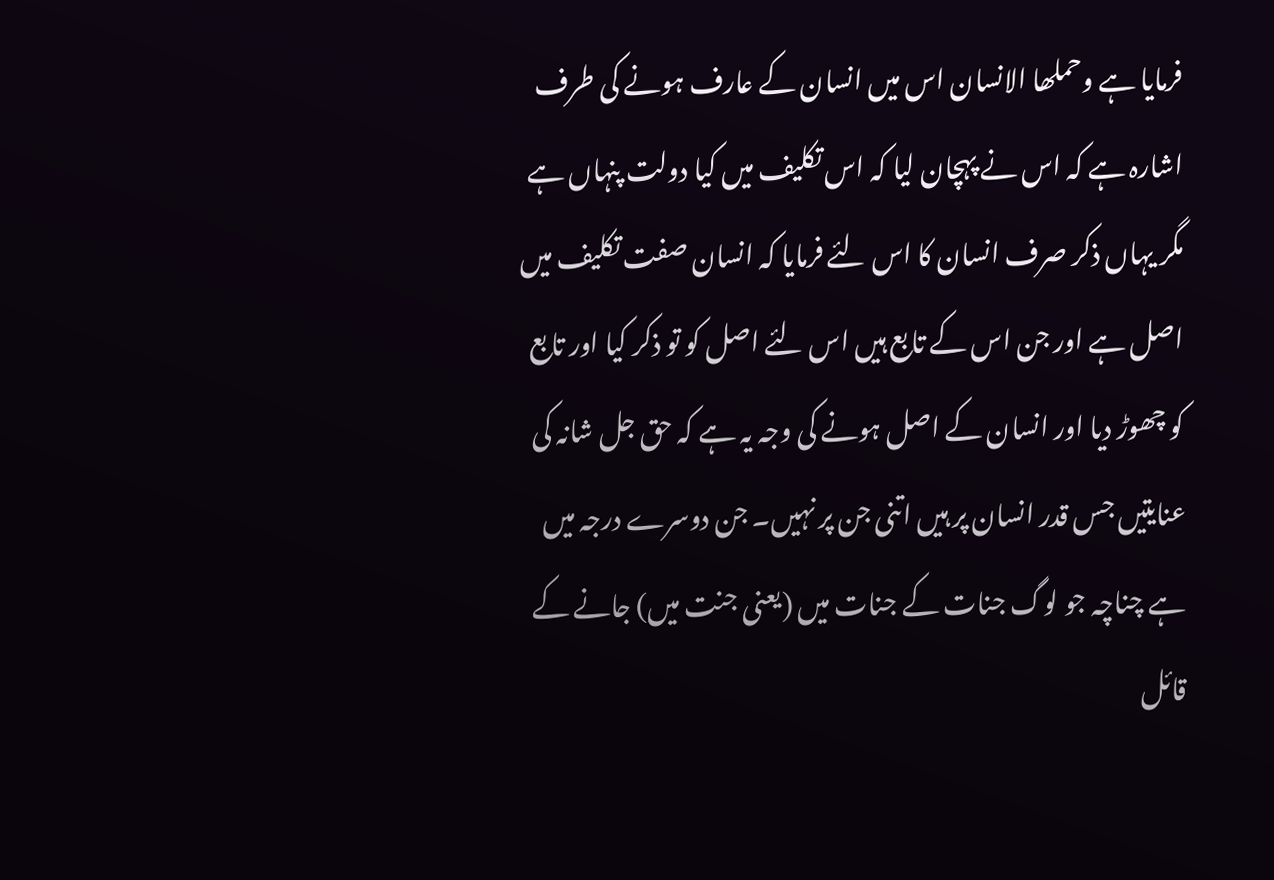فرمایا ہے وحملھا الانسان اس میں انسان کے عارف ہونے کی طرف اشارہ ہے کہ اس نے پہچان لیا کہ اس تکلیف میں کیا دولت پنہاں ہے مگر یہاں ذکر صرف انسان کا اس لئے فرمایا کہ انسان صفت تکلیف میں اصل ہے اور جن اس کے تابع ہیں اس لئے اصل کو تو ذکر کیا اور تابع کو چھوڑ دیا اور انسان کے اصل ہونے کی وجہ یہ ہے کہ حق جل شانہ کی عنایتیں جس قدر انسان پر ہیں اتنی جن پر نہیں۔ جن دوسرے درجہ میں ہے چناچہ جو لوگ جنات کے جنات میں (یعنی جنت میں) جانے کے قائل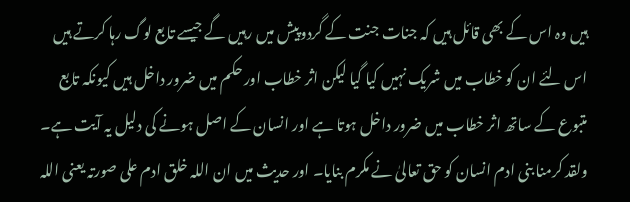ہیں وہ اس کے بھی قائل ہیں کہ جنات جنت کے گردوپیش میں رہیں گے جیسے تابع لوگ رہا کرتے ہیں اس لئے ان کو خطاب میں شریک نہیں کیا گیا لیکن اثر خطاب اور حکم میں ضرور داخل ہیں کیونکہ تابع متبوع کے ساتھ اثر خطاب میں ضرور داخل ہوتا ہے اور انسان کے اصل ہونے کی دلیل یہ آیت ہے۔ ولقد کرمنا بنی ادم انسان کو حق تعالیٰ نے مکرم بنایا۔ اور حدیث میں ان اللہ خلق ادم علی صورتہ یعنی اللہ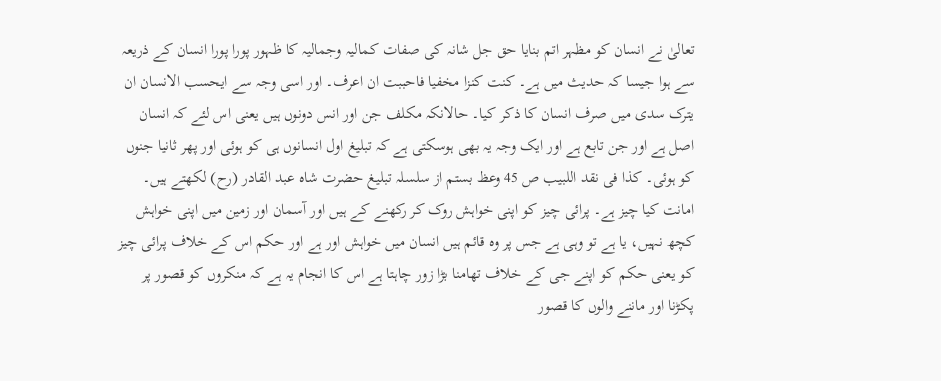تعالیٰ نے انسان کو مظہر اتم بنایا حق جل شانہ کی صفات کمالیہ وجمالیہ کا ظہور پورا پورا انسان کے ذریعہ سے ہوا جیسا کہ حدیث میں ہے۔ کنت کنزا مخفیا فاحببت ان اعرف۔ اور اسی وجہ سے ایحسب الانسان ان یترک سدی میں صرف انسان کا ذکر کیا۔ حالانکہ مکلف جن اور انس دونوں ہیں یعنی اس لئے کہ انسان اصل ہے اور جن تابع ہے اور ایک وجہ یہ بھی ہوسکتی ہے کہ تبلیغ اول انسانوں ہی کو ہوئی اور پھر ثانیا جنوں کو ہوئی۔ کذا فی نقد اللبیب ص 45 وعظ بستم از سلسلہ تبلیغ حضرت شاہ عبد القادر (رح) لکھتے ہیں۔ امانت کیا چیز ہے۔ پرائی چیز کو اپنی خواہش روک کر رکھنے کے ہیں اور آسمان اور زمین میں اپنی خواہش کچھ نہیں، یا ہے تو وہی ہے جس پر وہ قائم ہیں انسان میں خواہش اور ہے اور حکم اس کے خلاف پرائی چیز کو یعنی حکم کو اپنے جی کے خلاف تھامنا بڑا زور چاہتا ہے اس کا انجام یہ ہے کہ منکروں کو قصور پر پکڑنا اور ماننے والوں کا قصور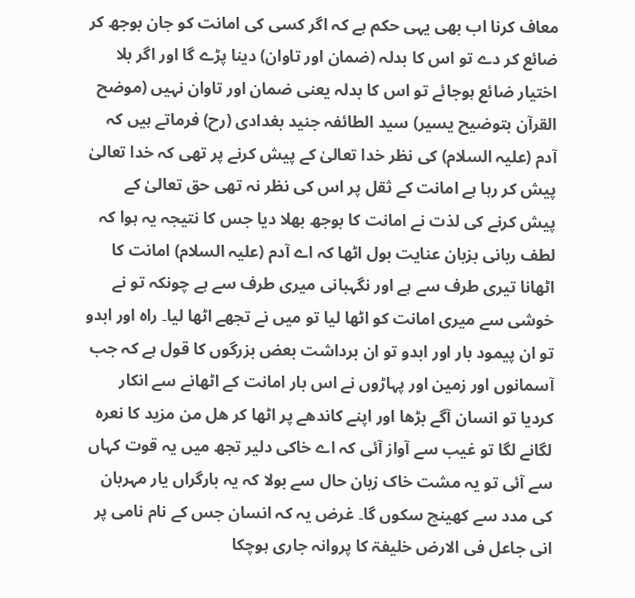معاف کرنا اب بھی یہی حکم ہے کہ اگر کسی کی امانت کو جان بوجھ کر ضائع کر دے تو اس کا بدلہ (ضمان اور تاوان) دینا پڑے گا اور اگر بلا اختیار ضائع ہوجائے تو اس کا بدلہ یعنی ضمان اور تاوان نہیں (موضح القرآن بتوضیح یسیر) سید الطائفہ جنید بغدادی (رح) فرماتے ہیں کہ آدم (علیہ السلام) کی نظر خدا تعالیٰ کے پیش کرنے پر تھی کہ خدا تعالیٰ پیش کر رہا ہے امانت کے ثقل پر اس کی نظر نہ تھی حق تعالیٰ کے پیش کرنے کی لذت نے امانت کا بوجھ بھلا دیا جس کا نتیجہ یہ ہوا کہ لطف ربانی بزبان عنایت بول اٹھا کہ اے آدم (علیہ السلام) امانت کا اٹھانا تیری طرف سے ہے اور نگہبانی میری طرف سے ہے چونکہ تو نے خوشی سے میری امانت کو اٹھا لیا تو میں نے تجھے اٹھا لیا۔ راہ اور ابدو تو ان پیمود بار اور ابدو تو ان برداشت بعض بزرگوں کا قول ہے کہ جب آسمانوں اور زمین اور پہاڑوں نے اس بار امانت کے اٹھانے سے انکار کردیا تو انسان آگے بڑھا اور اپنے کاندھے پر اٹھا کر ھل من مزید کا نعرہ لگانے لگا تو غیب سے آواز آئی کہ اے خاکی دلیر تجھ میں یہ قوت کہاں سے آئی تو یہ مشت خاک زبان حال سے بولا کہ یہ بارگراں یار مہربان کی مدد سے کھینچ سکوں گا۔ غرض یہ کہ انسان جس کے نام نامی پر انی جاعل فی الارض خلیفۃ کا پروانہ جاری ہوچکا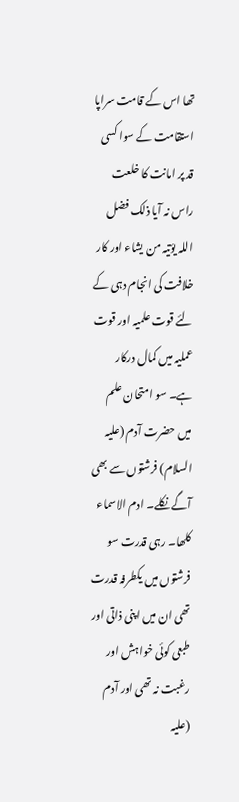تھا اس کے قامت سراپا استقامت کے سوا کسی قد پر امانت کا خلعت راس نہ آیا ذلک فضل اللہ یؤتیہ من یشاء اور کار خلافت کی انجام دہی کے لئے قوت علمیہ اور قوت عملیہ میں کمال درکار ہے۔ سو امتحان علم میں حضرت آدم (علیہ السلام) فرشتوں سے بھی آگے نکلے۔ ادم الاسماء کلھا۔ رہی قدرت سو فرشتوں میں یکطرفہ قدرت تھی ان میں اپنی ذاتی اور طبعی کوئی خواہش اور رغبت نہ تھی اور آدم (علیہ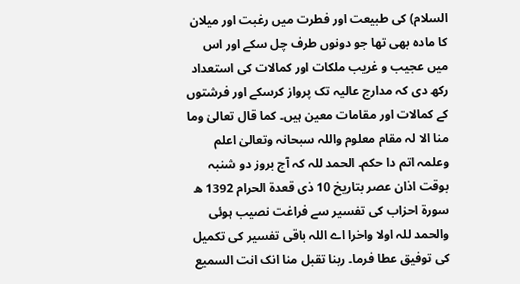السلام) کی طبیعت اور فطرت میں رغبت اور میلان کا مادہ بھی تھا جو دونوں طرف چل سکے اور اس میں عجیب و غریب ملکات اور کمالات کی استعداد رکھ دی کہ مدارج عالیہ تک پرواز کرسکے اور فرشتوں کے کمالات اور مقامات معین ہیں۔ کما قال تعالیٰ وما منا الا لہ مقام معلوم واللہ سبحانہ وتعالیٰ اعلم وعلمہ اتم دا حکم۔ الحمد للہ کہ آج بروز دو شنبہ بوقت اذان عصر بتاریخ 10 ذی قعدۃ الحرام 1392 ھ سورة احزاب کی تفسیر سے فراغت نصیب ہوئی والحمد للہ اولا واخرا اے اللہ باقی تفسیر کی تکمیل کی توفیق عطا فرما۔ ربنا تقبل منا انک انت السمیع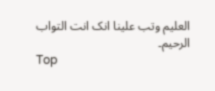العلیم وتب علینا انک انت التواب الرحیم۔
Top